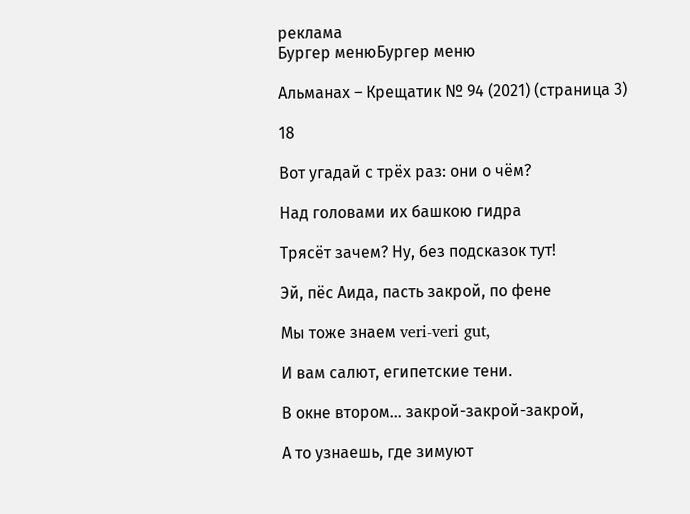реклама
Бургер менюБургер меню

Альманах – Крещатик № 94 (2021) (страница 3)

18

Вот угадай с трёх раз: они о чём?

Над головами их башкою гидра

Трясёт зачем? Ну, без подсказок тут!

Эй, пёс Аида, пасть закрой, по фене

Мы тоже знаем veri-veri gut,

И вам салют, египетские тени.

В окне втором… закрой-закрой-закрой,

А то узнаешь, где зимуют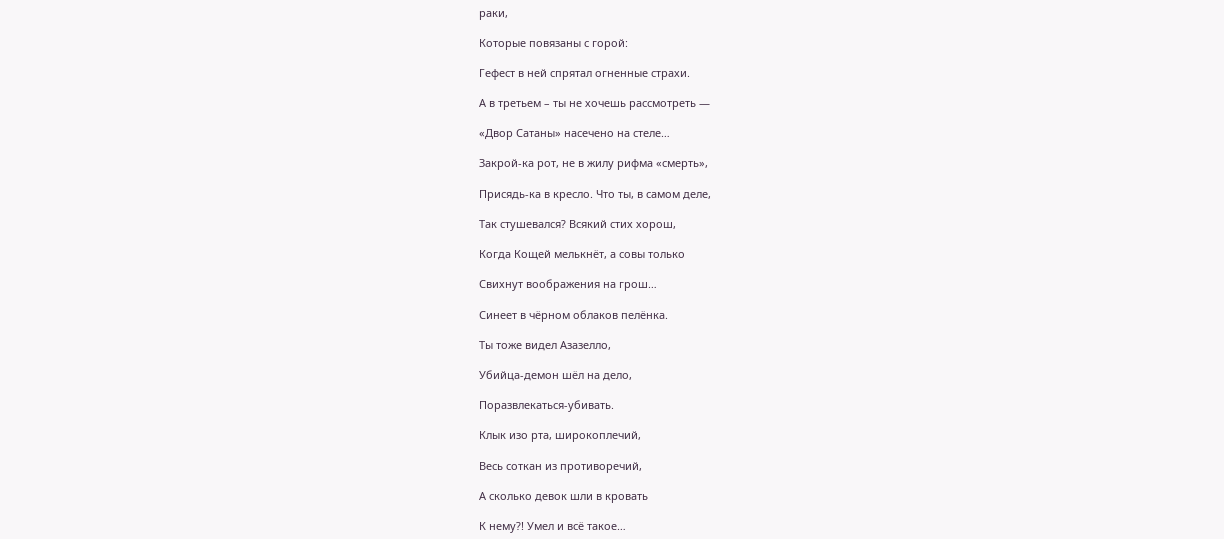раки,

Которые повязаны с горой:

Гефест в ней спрятал огненные страхи.

А в третьем – ты не хочешь рассмотреть —

«Двор Сатаны» насечено на стеле…

Закрой-ка рот, не в жилу рифма «смерть»,

Присядь-ка в кресло. Что ты, в самом деле,

Так стушевался? Всякий стих хорош,

Когда Кощей мелькнёт, а совы только

Свихнут воображения на грош…

Синеет в чёрном облаков пелёнка.

Ты тоже видел Азазелло,

Убийца-демон шёл на дело,

Поразвлекаться-убивать.

Клык изо рта, широкоплечий,

Весь соткан из противоречий,

А сколько девок шли в кровать

К нему?! Умел и всё такое…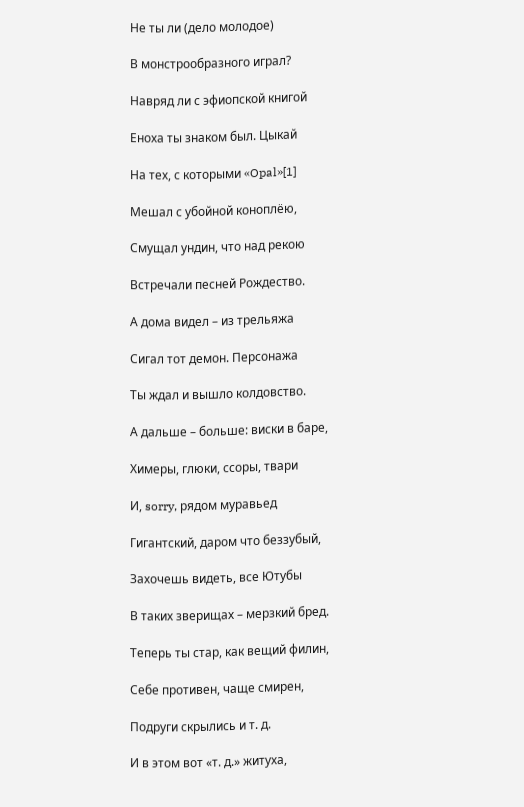Не ты ли (дело молодое)

В монстрообразного играл?

Навряд ли с эфиопской книгой

Еноха ты знаком был. Цыкай

На тех, с которыми «Opal»[1]

Мешал с убойной коноплёю,

Смущал ундин, что над рекою

Встречали песней Рождество.

А дома видел – из трельяжа

Сигал тот демон. Персонажа

Ты ждал и вышло колдовство.

А дальше – больше: виски в баре,

Химеры, глюки, ссоры, твари

И, sorry, рядом муравьед

Гигантский, даром что беззубый,

Захочешь видеть, все Ютубы

В таких зверищах – мерзкий бред.

Теперь ты стар, как вещий филин,

Себе противен, чаще смирен,

Подруги скрылись и т. д.

И в этом вот «т. д.» житуха,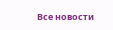Все новости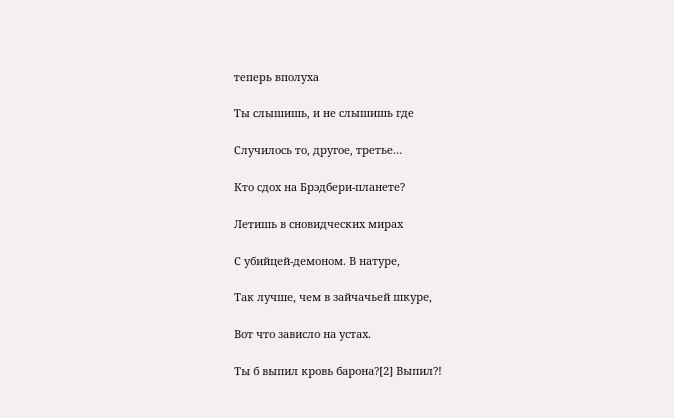теперь вполуха

Ты слышишь, и не слышишь где

Случилось то, другое, третье…

Кто сдох на Брэдбери-планете?

Летишь в сновидческих мирах

С убийцей-демоном. В натуре,

Так лучше, чем в зайчачьей шкуре,

Вот что зависло на устах.

Ты б выпил кровь барона?[2] Выпил?!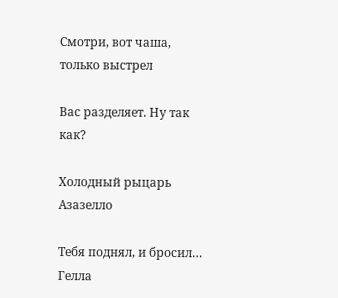Смотри, вот чаша, только выстрел

Вас разделяет. Ну так как?

Холодный рыцарь Азазелло

Тебя поднял, и бросил… Гелла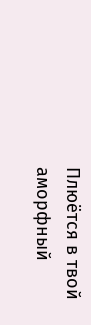Плюётся в твой аморфный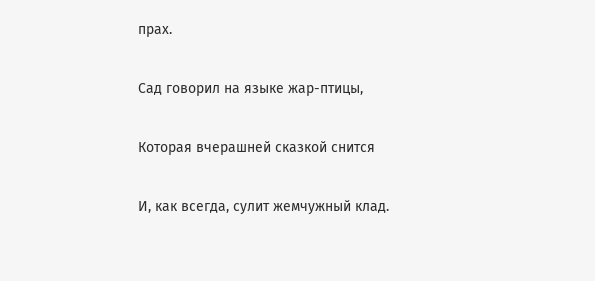прах.

Сад говорил на языке жар-птицы,

Которая вчерашней сказкой снится

И, как всегда, сулит жемчужный клад.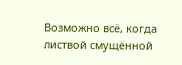Возможно всё, когда листвой смущённой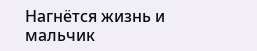Нагнётся жизнь и мальчик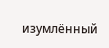изумлённый